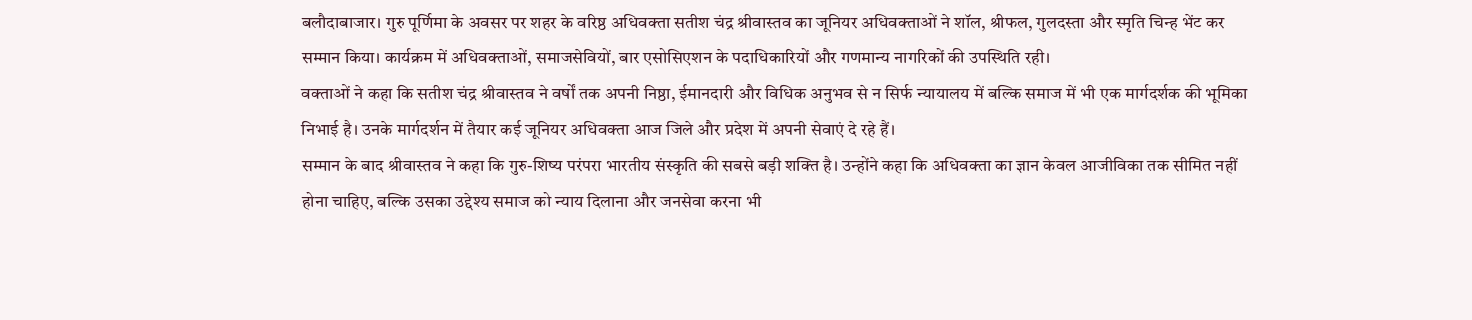बलौदाबाजार। गुरु पूर्णिमा के अवसर पर शहर के वरिष्ठ अधिवक्ता सतीश चंद्र श्रीवास्तव का जूनियर अधिवक्ताओं ने शॉल, श्रीफल, गुलदस्ता और स्मृति चिन्ह भेंट कर सम्मान किया। कार्यक्रम में अधिवक्ताओं, समाजसेवियों, बार एसोसिएशन के पदाधिकारियों और गणमान्य नागरिकों की उपस्थिति रही।
वक्ताओं ने कहा कि सतीश चंद्र श्रीवास्तव ने वर्षों तक अपनी निष्ठा, ईमानदारी और विधिक अनुभव से न सिर्फ न्यायालय में बल्कि समाज में भी एक मार्गदर्शक की भूमिका निभाई है। उनके मार्गदर्शन में तैयार कई जूनियर अधिवक्ता आज जिले और प्रदेश में अपनी सेवाएं दे रहे हैं।
सम्मान के बाद श्रीवास्तव ने कहा कि गुरु-शिष्य परंपरा भारतीय संस्कृति की सबसे बड़ी शक्ति है। उन्होंने कहा कि अधिवक्ता का ज्ञान केवल आजीविका तक सीमित नहीं होना चाहिए, बल्कि उसका उद्देश्य समाज को न्याय दिलाना और जनसेवा करना भी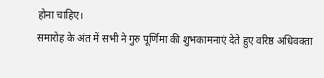होना चाहिए।
समारोह के अंत में सभी ने गुरु पूर्णिमा की शुभकामनाएं देते हुए वरिष्ठ अधिवक्ता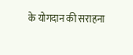के योगदान की सराहना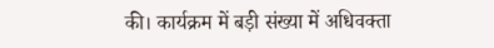की। कार्यक्रम में बड़ी संख्या में अधिवक्ता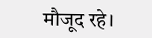मौजूद रहे।